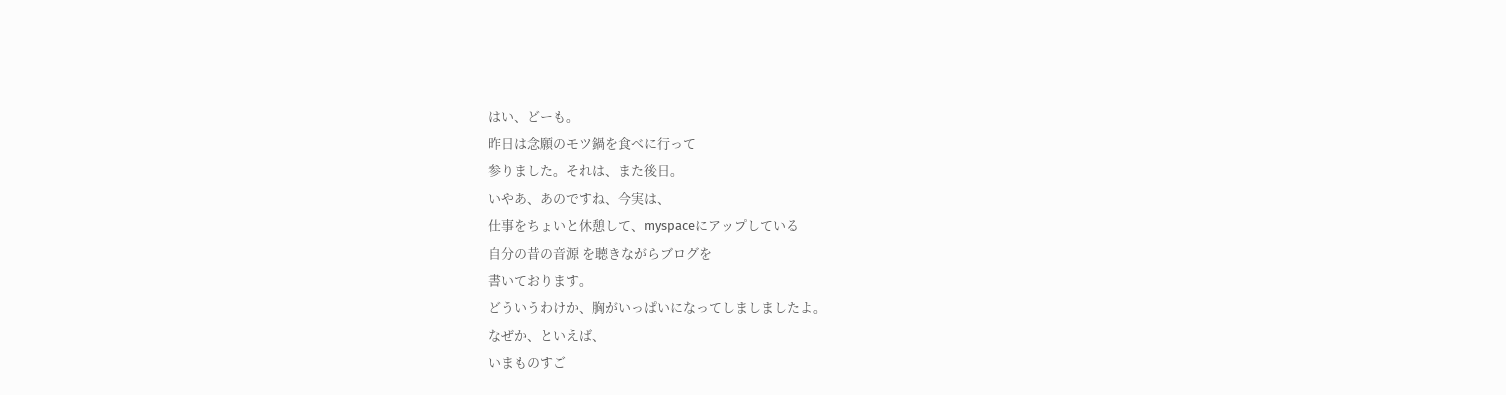はい、どーも。
昨日は念願のモツ鍋を食べに行って
参りました。それは、また後日。
いやあ、あのですね、今実は、
仕事をちょいと休憩して、myspaceにアップしている
自分の昔の音源 を聴きながらブログを
書いております。
どういうわけか、胸がいっぱいになってしましましたよ。
なぜか、といえば、
いまものすご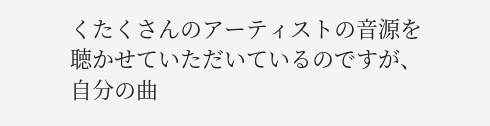くたくさんのアーティストの音源を
聴かせていただいているのですが、
自分の曲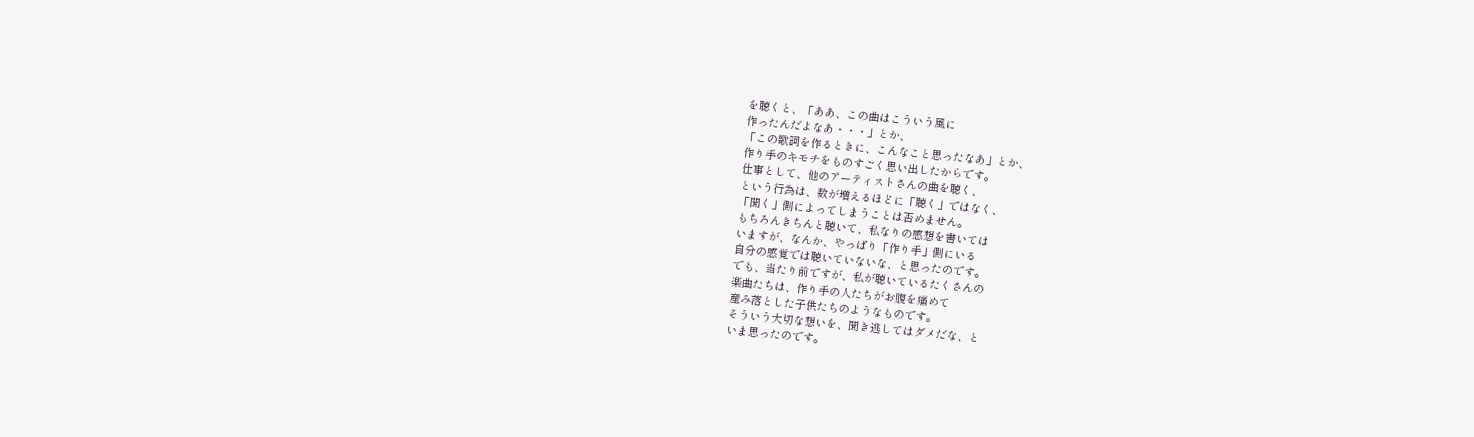を聴くと、「ああ、この曲はこういう風に
作ったんだよなあ・・・」とか、
「この歌詞を作るときに、こんなこと思ったなあ」とか、
作り手のキモチをものすごく思い出したからです。
仕事として、他のアーティストさんの曲を聴く、
という行為は、数が増えるほどに「聴く」ではなく、
「聞く」側によってしまうことは否めません。
もちろんきちんと聴いて、私なりの感想を書いては
いますが、なんか、やっぱり「作り手」側にいる
自分の感覚では聴いていないな、と思ったのです。
でも、当たり前ですが、私が聴いているたくさんの
楽曲たちは、作り手の人たちがお腹を痛めて
産み落とした子供たちのようなものです。
そういう大切な想いを、聞き逃してはダメだな、と
いま思ったのです。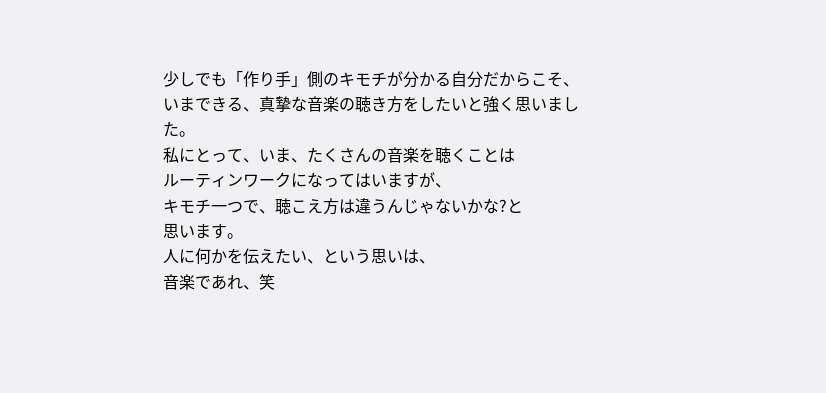少しでも「作り手」側のキモチが分かる自分だからこそ、
いまできる、真摯な音楽の聴き方をしたいと強く思いました。
私にとって、いま、たくさんの音楽を聴くことは
ルーティンワークになってはいますが、
キモチ一つで、聴こえ方は違うんじゃないかな?と
思います。
人に何かを伝えたい、という思いは、
音楽であれ、笑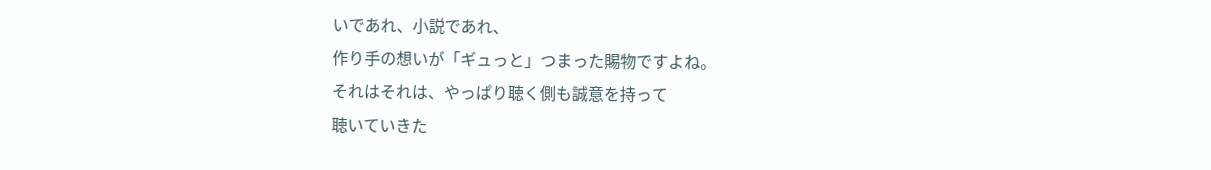いであれ、小説であれ、
作り手の想いが「ギュっと」つまった賜物ですよね。
それはそれは、やっぱり聴く側も誠意を持って
聴いていきた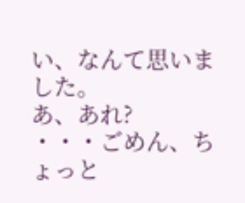い、なんて思いました。
あ、あれ?
・・・ごめん、ちょっと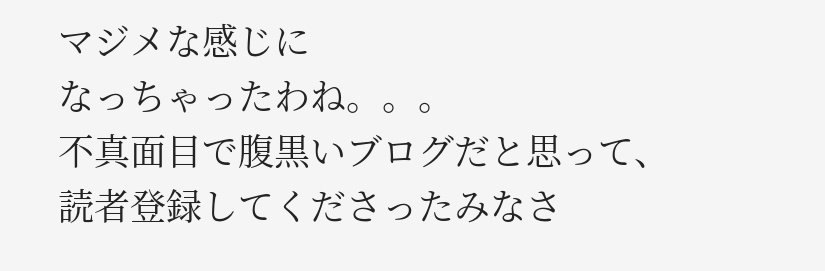マジメな感じに
なっちゃったわね。。。
不真面目で腹黒いブログだと思って、
読者登録してくださったみなさ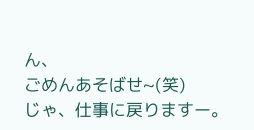ん、
ごめんあそばせ~(笑)
じゃ、仕事に戻りますー。